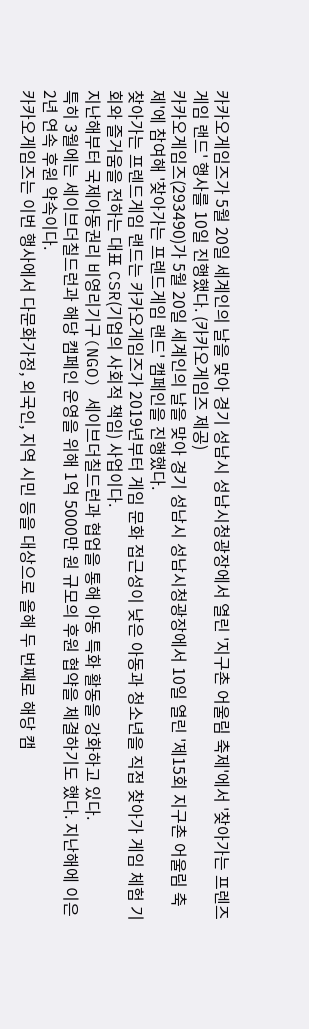카카오게임즈가 5월 20일 세계인의 날을 맞아 경기 성남시 성남시청광장에서 열린 '지구촌 어울림 축제'에서 '찾아가는 프렌즈게임 랜드' 행사를 10일 진행했다. (카카오게임즈 제공)
카카오게임즈(293490)가 5월 20일 세계인의 날을 맞아 경기 성남시 성남시청광장에서 10일 열린 '제15회 지구촌 어울림 축제'에 참여해 '찾아가는 프렌드게임 랜드' 캠페인을 진행했다.
찾아가는 프렌드게임 랜드는 카카오게임즈가 2019년부터 게임 문화 접근성이 낮은 아동과 청소년을 직접 찾아가 게임 체험 기회와 즐거움을 전하는 대표 CSR(기업의 사회적 책임) 사업이다.
지난해부터 국제아동권리 비영리기구(NGO) 세이브더칠드런과 협업을 통해 아동 특화 활동을 강화하고 있다.
특히 3월에는 세이브더칠드런과 해당 캠페인 운영을 위해 1억 5000만 원 규모의 후원 협약을 체결하기도 했다. 지난해에 이은 2년 연속 후원 약속이다.
카카오게임즈는 이번 행사에서 다문화가정, 외국인, 지역 시민 등을 대상으로 올해 두 번째로 해당 캠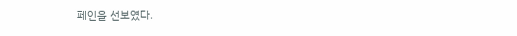페인을 선보였다.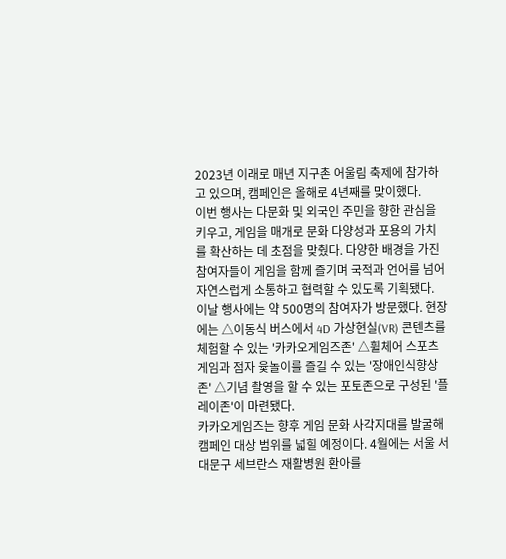2023년 이래로 매년 지구촌 어울림 축제에 참가하고 있으며, 캠페인은 올해로 4년째를 맞이했다.
이번 행사는 다문화 및 외국인 주민을 향한 관심을 키우고, 게임을 매개로 문화 다양성과 포용의 가치를 확산하는 데 초점을 맞췄다. 다양한 배경을 가진 참여자들이 게임을 함께 즐기며 국적과 언어를 넘어 자연스럽게 소통하고 협력할 수 있도록 기획됐다.
이날 행사에는 약 500명의 참여자가 방문했다. 현장에는 △이동식 버스에서 4D 가상현실(VR) 콘텐츠를 체험할 수 있는 '카카오게임즈존' △휠체어 스포츠 게임과 점자 윷놀이를 즐길 수 있는 '장애인식향상존' △기념 촬영을 할 수 있는 포토존으로 구성된 '플레이존'이 마련됐다.
카카오게임즈는 향후 게임 문화 사각지대를 발굴해 캠페인 대상 범위를 넓힐 예정이다. 4월에는 서울 서대문구 세브란스 재활병원 환아를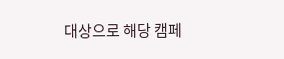대상으로 해당 캠페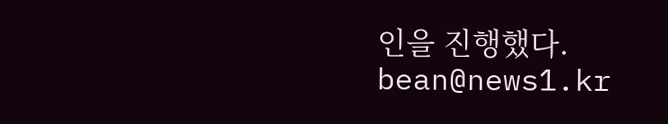인을 진행했다.
bean@news1.kr